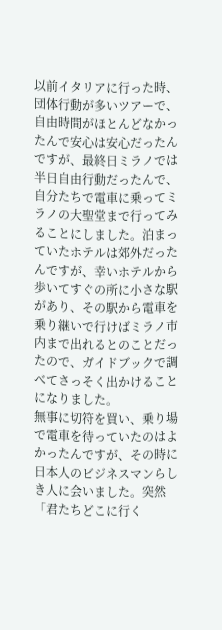以前イタリアに行った時、団体行動が多いツアーで、自由時間がほとんどなかったんで安心は安心だったんですが、最終日ミラノでは半日自由行動だったんで、自分たちで電車に乗ってミラノの大聖堂まで行ってみることにしました。泊まっていたホテルは郊外だったんですが、幸いホテルから歩いてすぐの所に小さな駅があり、その駅から電車を乗り継いで行けばミラノ市内まで出れるとのことだったので、ガイドブックで調べてさっそく出かけることになりました。
無事に切符を買い、乗り場で電車を待っていたのはよかったんですが、その時に日本人のビジネスマンらしき人に会いました。突然「君たちどこに行く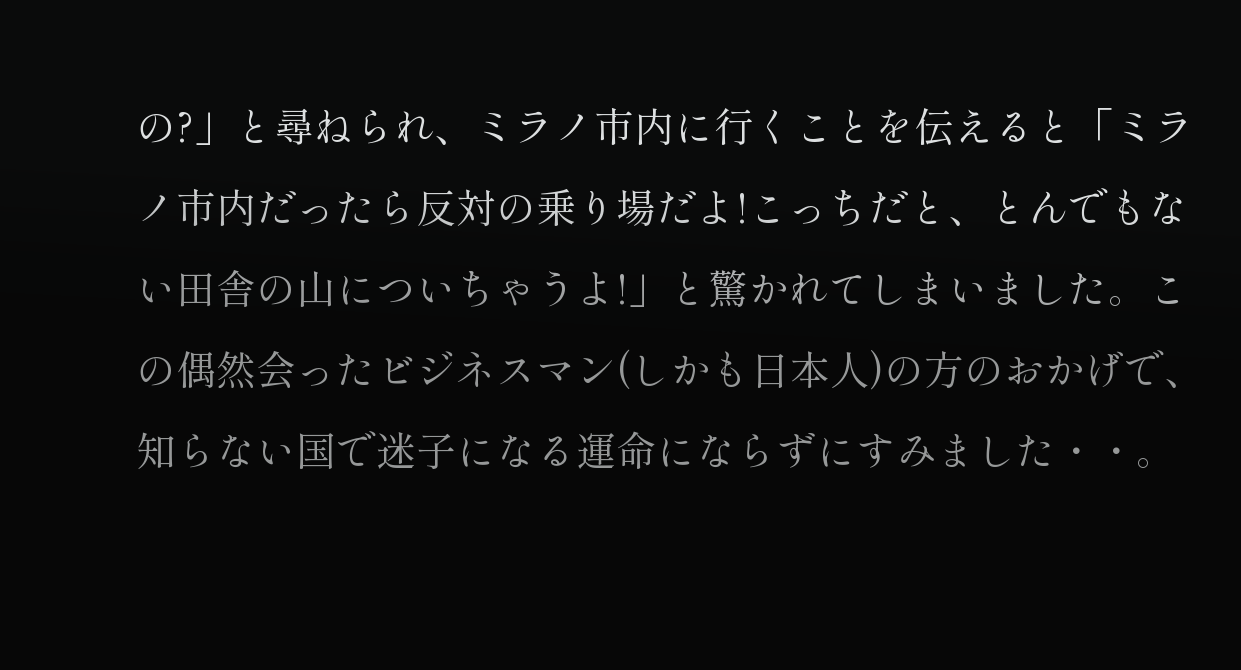の?」と尋ねられ、ミラノ市内に行くことを伝えると「ミラノ市内だったら反対の乗り場だよ!こっちだと、とんでもない田舎の山についちゃうよ!」と驚かれてしまいました。この偶然会ったビジネスマン(しかも日本人)の方のおかげで、知らない国で迷子になる運命にならずにすみました・・。